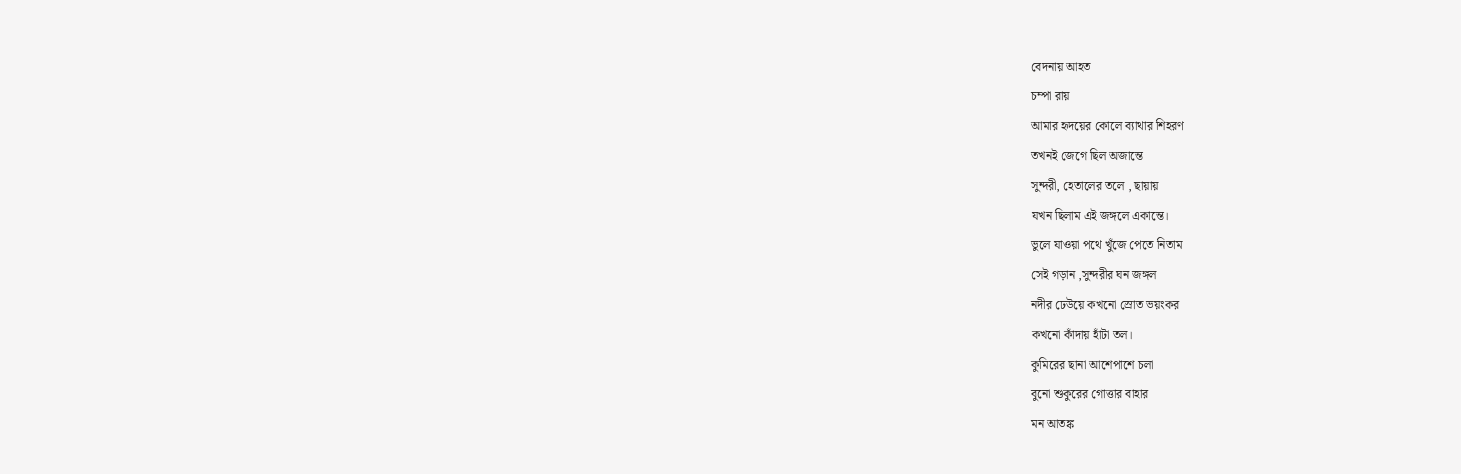বেদনায় আহত
চম্পা রায়
আমার হৃদয়ের কোলে ব্যাথার শিহরণ
তখনই জেগে ছিল অজান্তে
সুন্দরী, হেতালের তলে , ছায়ায়
যখন ছিলাম এই জঙ্গলে একান্তে।
ভুলে যাওয়া পথে খুঁজে পেতে নিতাম
সেই গড়ান ,সুন্দরীর ঘন জঙ্গল
নদীর ঢেউয়ে কখনো স্রোত ভয়ংকর
কখনো কাঁদায় হাঁটা তল।
কুমিরের ছানা আশেপাশে চলা
বুনো শুকুরের গোত্তার বাহার
মন আতঙ্ক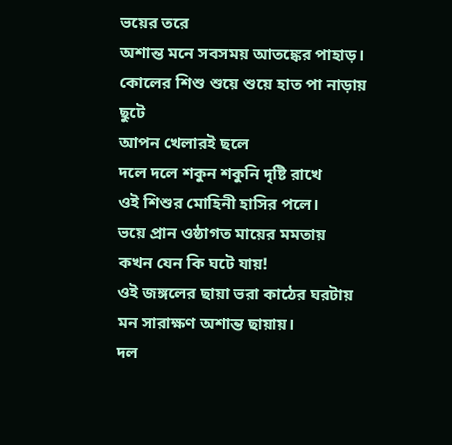ভয়ের তরে
অশান্ত মনে সবসময় আতঙ্কের পাহাড়।
কোলের শিশু শুয়ে শুয়ে হাত পা নাড়ায় ছুটে
আপন খেলারই ছলে
দলে দলে শকুন শকুনি দৃষ্টি রাখে
ওই শিশুর মোহিনী হাসির পলে।
ভয়ে প্রান ওষ্ঠাগত মায়ের মমতায়
কখন যেন কি ঘটে যায়!
ওই জঙ্গলের ছায়া ভরা কাঠের ঘরটায়
মন সারাক্ষণ অশান্ত ছায়ায়।
দল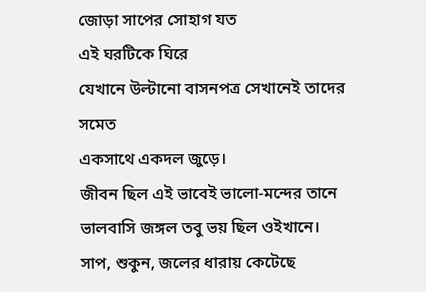জোড়া সাপের সোহাগ যত
এই ঘরটিকে ঘিরে
যেখানে উল্টানো বাসনপত্র সেখানেই তাদের সমেত
একসাথে একদল জুড়ে।
জীবন ছিল এই ভাবেই ভালো-মন্দের তানে
ভালবাসি জঙ্গল তবু ভয় ছিল ওইখানে।
সাপ, শুকুন, জলের ধারায় কেটেছে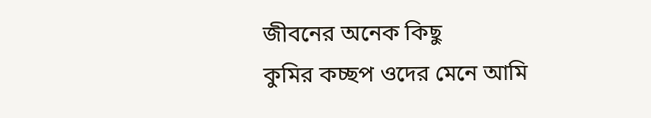জীবনের অনেক কিছু
কুমির কচ্ছপ ওদের মেনে আমি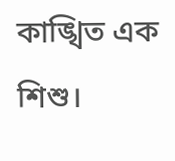কাঙ্খিত এক শিশু।